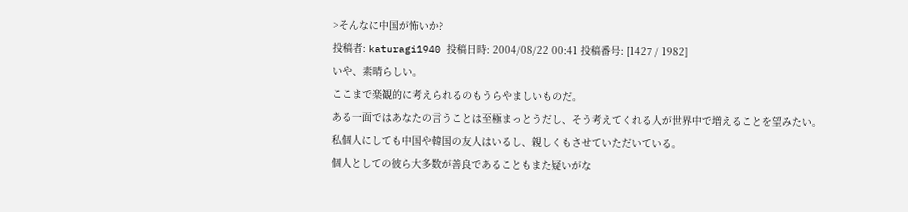>そんなに中国が怖いか?
投稿者: katuragi1940 投稿日時: 2004/08/22 00:41 投稿番号: [1427 / 1982]
いや、素晴らしい。
ここまで楽観的に考えられるのもうらやましいものだ。
ある一面ではあなたの言うことは至極まっとうだし、そう考えてくれる人が世界中で増えることを望みたい。
私個人にしても中国や韓国の友人はいるし、親しくもさせていただいている。
個人としての彼ら大多数が善良であることもまた疑いがな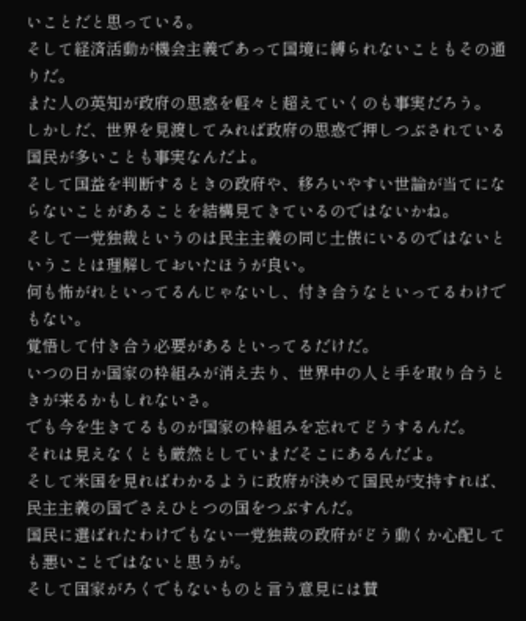いことだと思っている。
そして経済活動が機会主義であって国境に縛られないこともその通りだ。
また人の英知が政府の思惑を軽々と超えていくのも事実だろう。
しかしだ、世界を見渡してみれば政府の思惑で押しつぶされている国民が多いことも事実なんだよ。
そして国益を判断するときの政府や、移ろいやすい世論が当てにならないことがあることを結構見てきているのではないかね。
そして一党独裁というのは民主主義の同じ土俵にいるのではないということは理解しておいたほうが良い。
何も怖がれといってるんじゃないし、付き合うなといってるわけでもない。
覚悟して付き合う必要があるといってるだけだ。
いつの日か国家の枠組みが消え去り、世界中の人と手を取り合うときが来るかもしれないさ。
でも今を生きてるものが国家の枠組みを忘れてどうするんだ。
それは見えなくとも厳然としていまだそこにあるんだよ。
そして米国を見ればわかるように政府が決めて国民が支持すれば、民主主義の国でさえひとつの国をつぶすんだ。
国民に選ばれたわけでもない一党独裁の政府がどう動くか心配しても悪いことではないと思うが。
そして国家がろくでもないものと言う意見には賛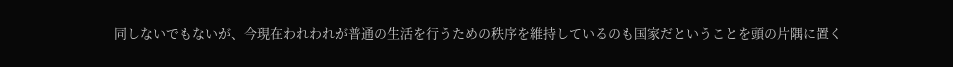同しないでもないが、今現在われわれが普通の生活を行うための秩序を維持しているのも国家だということを頭の片隅に置く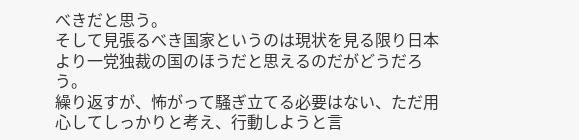べきだと思う。
そして見張るべき国家というのは現状を見る限り日本より一党独裁の国のほうだと思えるのだがどうだろう。
繰り返すが、怖がって騒ぎ立てる必要はない、ただ用心してしっかりと考え、行動しようと言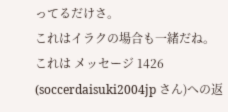ってるだけさ。
これはイラクの場合も一緒だね。
これは メッセージ 1426 (soccerdaisuki2004jp さん)への返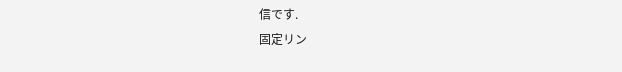信です.
固定リン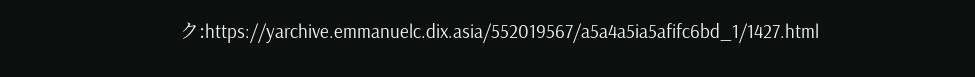ク:https://yarchive.emmanuelc.dix.asia/552019567/a5a4a5ia5afifc6bd_1/1427.html